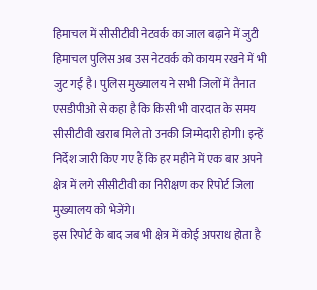हिमाचल में सीसीटीवी नेटवर्क का जाल बढ़ाने में जुटी हिमाचल पुलिस अब उस नेटवर्क को कायम रखने में भी जुट गई है। पुलिस मुख्यालय ने सभी जिलों में तैनात एसडीपीओ से कहा है कि किसी भी वारदात के समय सीसीटीवी खराब मिले तो उनकी जिम्मेदारी होगी। इन्हें निर्देश जारी किए गए हैं कि हर महीने में एक बार अपने क्षेत्र में लगे सीसीटीवी का निरीक्षण कर रिपोर्ट जिला मुख्यालय को भेजेंगे।
इस रिपोर्ट के बाद जब भी क्षेत्र में कोई अपराध होता है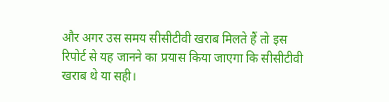और अगर उस समय सीसीटीवी खराब मिलते हैं तो इस रिपोर्ट से यह जानने का प्रयास किया जाएगा कि सीसीटीवी खराब थे या सही।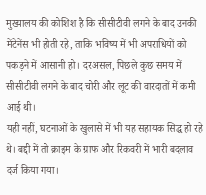मुख्यालय की कोशिश है कि सीसीटीवी लगने के बाद उनकी मेंटेनेंस भी होती रहे, ताकि भविष्य में भी अपराधियों को पकड़ने में आसानी हो। दरअसल, पिछले कुछ समय में सीसीटीवी लगने के बाद चोरी और लूट की वारदातों में कमी आई थी।
यही नहीं, घटनाओं के खुलासे में भी यह सहायक सिद्ध हो रहे थे। बद्दी में तो क्राइम के ग्राफ और रिकवरी में भारी बदलाव दर्ज किया गया।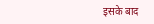इसके बाद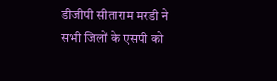डीजीपी सीताराम मरडी ने सभी जिलों के एसपी को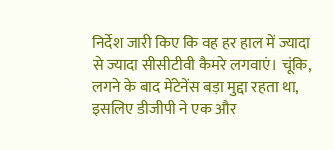निर्देश जारी किए कि वह हर हाल में ज्यादा से ज्यादा सीसीटीवी कैमरे लगवाएं। चूंकि, लगने के बाद मेंटेनेंस बड़ा मुद्दा रहता था, इसलिए डीजीपी ने एक और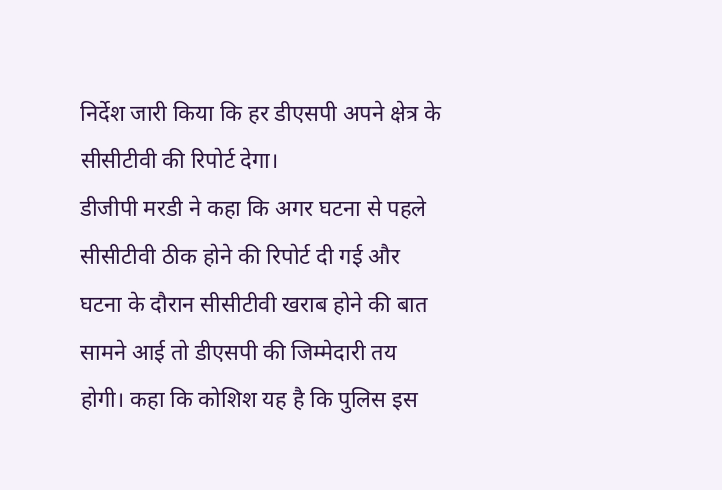निर्देश जारी किया कि हर डीएसपी अपने क्षेत्र के सीसीटीवी की रिपोर्ट देगा।
डीजीपी मरडी ने कहा कि अगर घटना से पहले सीसीटीवी ठीक होने की रिपोर्ट दी गई और घटना के दौरान सीसीटीवी खराब होने की बात सामने आई तो डीएसपी की जिम्मेदारी तय होगी। कहा कि कोशिश यह है कि पुलिस इस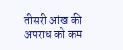तीसरी आंख की अपराध को कम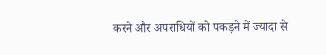करने और अपराधियों को पकड़ने में ज्यादा से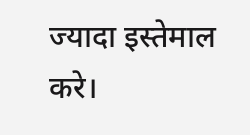ज्यादा इस्तेमाल करे।